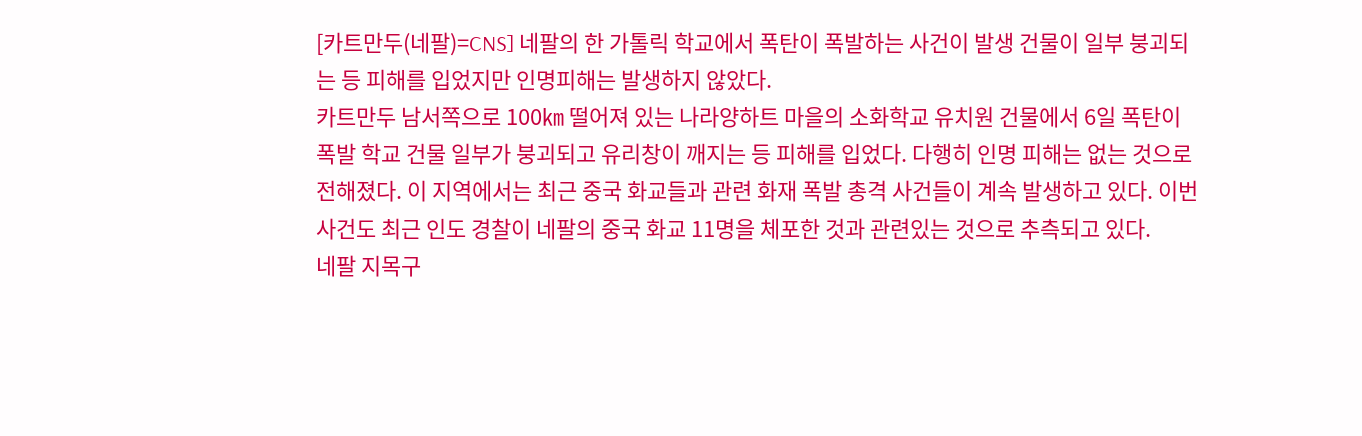[카트만두(네팔)=CNS] 네팔의 한 가톨릭 학교에서 폭탄이 폭발하는 사건이 발생 건물이 일부 붕괴되는 등 피해를 입었지만 인명피해는 발생하지 않았다.
카트만두 남서쪽으로 100㎞ 떨어져 있는 나라양하트 마을의 소화학교 유치원 건물에서 6일 폭탄이 폭발 학교 건물 일부가 붕괴되고 유리창이 깨지는 등 피해를 입었다. 다행히 인명 피해는 없는 것으로 전해졌다. 이 지역에서는 최근 중국 화교들과 관련 화재 폭발 총격 사건들이 계속 발생하고 있다. 이번 사건도 최근 인도 경찰이 네팔의 중국 화교 11명을 체포한 것과 관련있는 것으로 추측되고 있다.
네팔 지목구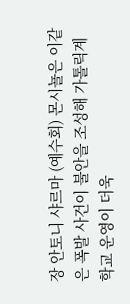장 안토니 샤르마 (예수회) 몬시뇰은 이같은 폭발 사건이 불안을 조성해 가톨릭계 학교 운영이 더욱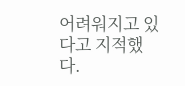어려워지고 있다고 지적했다.